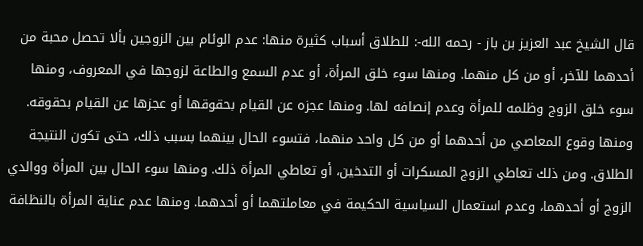قال الشيخ عبد العزيز بن باز - رحمه الله-: للطلاق أسباب كثيرة منها: عدم الوئام بين الزوجين بألا تحصل محبة من أحدهما للآخر، أو من كل منهما. ومنها سوء خلق المرأة، أو عدم السمع والطاعة لزوجها في المعروف، ومنها سوء خلق الزوج وظلمه للمرأة وعدم إنصافه لها. ومنها عجزه عن القيام بحقوقها أو عجزها عن القيام بحقوقه. ومنها وقوع المعاصي من أحدهما أو من كل واحد منهما، فتسوء الحال بينهما بسبب ذلك، حتى تكون النتيجة الطلاق. ومن ذلك تعاطي الزوج المسكرات أو التدخين، أو تعاطي المرأة ذلك. ومنها سوء الحال بين المرأة ووالدي الزوج أو أحدهما، وعدم استعمال السياسية الحكيمة في معاملتهما أو أحدهما. ومنها عدم عناية المرأة بالنظافة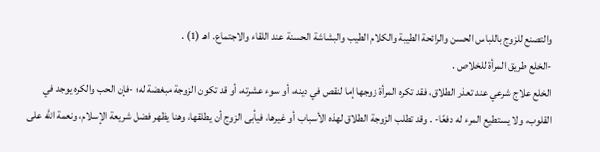والتصنع للزوج باللباس الحسن والرائحة الطيبة والكلام الطيب والبشاشة الحسنة عند اللقاء والاجتماع. اهـ (1) .
-الخلع طريق المرأة للخلاص .
الخلع علاج شرعي عند تعذر الطلاق، فقد تكره المرأة زوجها إما لنقص في دينه، أو سوء عشرته، أو قد تكون الزوجة مبغضة له؛ -فإن الحب والكره يوجد في القلوب، ولا يستطيع المرء له دفعًا- . وقد تطلب الزوجة الطلاق لهذه الأسباب أو غيرها، فيأبى الزوج أن يطلقها، وهنا يظهر فضل شريعة الإسلام، ونعمة الله على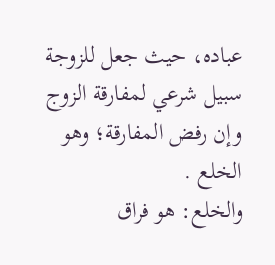عباده، حيث جعل للزوجة سبيل شرعي لمفارقة الزوج وإن رفض المفارقة؛ وهو الخلع .
والخلع: هو فراق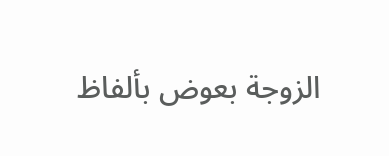الزوجة بعوض بألفاظ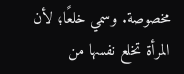مخصوصة. وسمي خلعًا؛ لأن المرأة تخلع نفسها من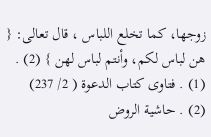زوجها، كما تخلع اللباس ، قال تعالى: { هن لباس لكم، وأنتم لباس لهن } (2) .
(1) . فتاوى كتاب الدعوة ( 2/ 237)
(2) . حاشية الروض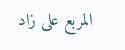المربع على زاد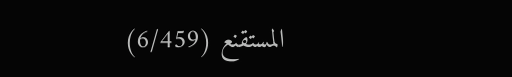المستقنع (6/459)